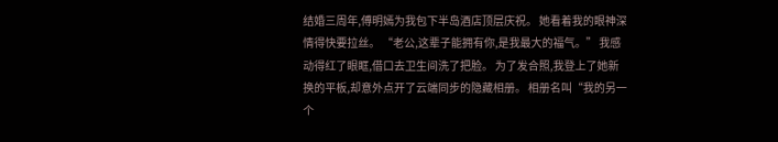结婚三周年,傅明嫣为我包下半岛酒店顶层庆祝。 她看着我的眼神深情得快要拉丝。 “老公,这辈子能拥有你,是我最大的福气。” 我感动得红了眼眶,借口去卫生间洗了把脸。 为了发合照,我登上了她新换的平板,却意外点开了云端同步的隐藏相册。 相册名叫“我的另一个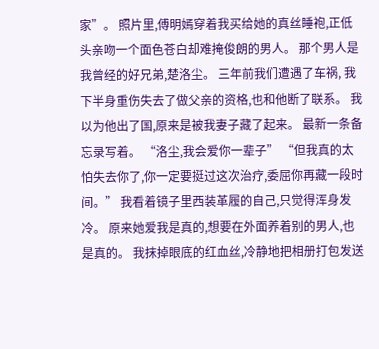家”。 照片里,傅明嫣穿着我买给她的真丝睡袍,正低头亲吻一个面色苍白却难掩俊朗的男人。 那个男人是我曾经的好兄弟,楚洛尘。 三年前我们遭遇了车祸, 我下半身重伤失去了做父亲的资格,也和他断了联系。 我以为他出了国,原来是被我妻子藏了起来。 最新一条备忘录写着。 “洛尘,我会爱你一辈子” “但我真的太怕失去你了,你一定要挺过这次治疗,委屈你再藏一段时间。” 我看着镜子里西装革履的自己,只觉得浑身发冷。 原来她爱我是真的,想要在外面养着别的男人,也是真的。 我抹掉眼底的红血丝,冷静地把相册打包发送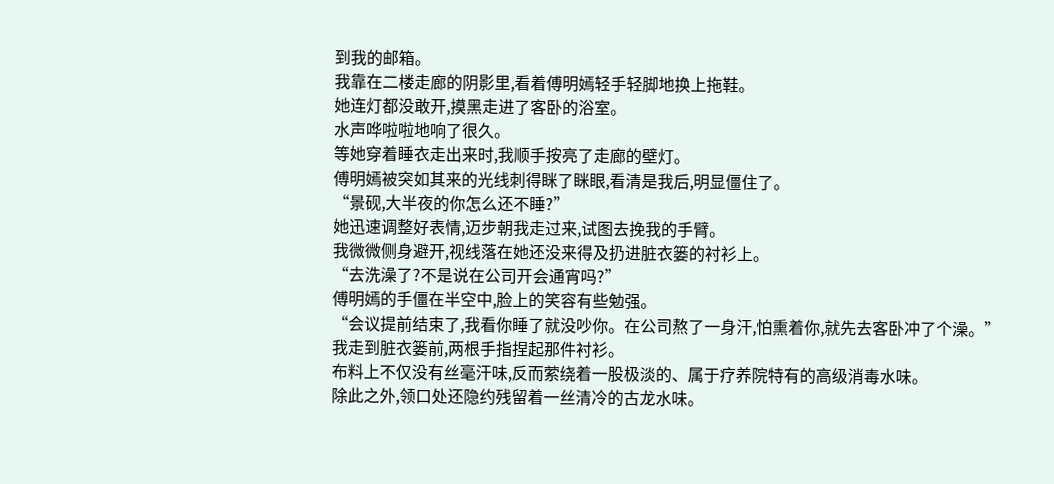到我的邮箱。
我靠在二楼走廊的阴影里,看着傅明嫣轻手轻脚地换上拖鞋。
她连灯都没敢开,摸黑走进了客卧的浴室。
水声哗啦啦地响了很久。
等她穿着睡衣走出来时,我顺手按亮了走廊的壁灯。
傅明嫣被突如其来的光线刺得眯了眯眼,看清是我后,明显僵住了。
“景砚,大半夜的你怎么还不睡?”
她迅速调整好表情,迈步朝我走过来,试图去挽我的手臂。
我微微侧身避开,视线落在她还没来得及扔进脏衣篓的衬衫上。
“去洗澡了?不是说在公司开会通宵吗?”
傅明嫣的手僵在半空中,脸上的笑容有些勉强。
“会议提前结束了,我看你睡了就没吵你。在公司熬了一身汗,怕熏着你,就先去客卧冲了个澡。”
我走到脏衣篓前,两根手指捏起那件衬衫。
布料上不仅没有丝毫汗味,反而萦绕着一股极淡的、属于疗养院特有的高级消毒水味。
除此之外,领口处还隐约残留着一丝清冷的古龙水味。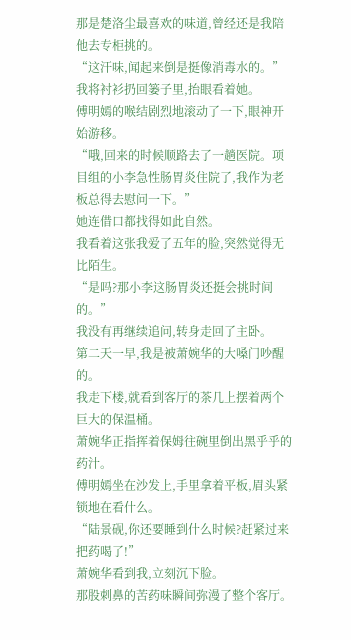那是楚洛尘最喜欢的味道,曾经还是我陪他去专柜挑的。
“这汗味,闻起来倒是挺像消毒水的。”
我将衬衫扔回篓子里,抬眼看着她。
傅明嫣的喉结剧烈地滚动了一下,眼神开始游移。
“哦,回来的时候顺路去了一趟医院。项目组的小李急性肠胃炎住院了,我作为老板总得去慰问一下。”
她连借口都找得如此自然。
我看着这张我爱了五年的脸,突然觉得无比陌生。
“是吗?那小李这肠胃炎还挺会挑时间的。”
我没有再继续追问,转身走回了主卧。
第二天一早,我是被萧婉华的大嗓门吵醒的。
我走下楼,就看到客厅的茶几上摆着两个巨大的保温桶。
萧婉华正指挥着保姆往碗里倒出黑乎乎的药汁。
傅明嫣坐在沙发上,手里拿着平板,眉头紧锁地在看什么。
“陆景砚,你还要睡到什么时候?赶紧过来把药喝了!”
萧婉华看到我,立刻沉下脸。
那股刺鼻的苦药味瞬间弥漫了整个客厅。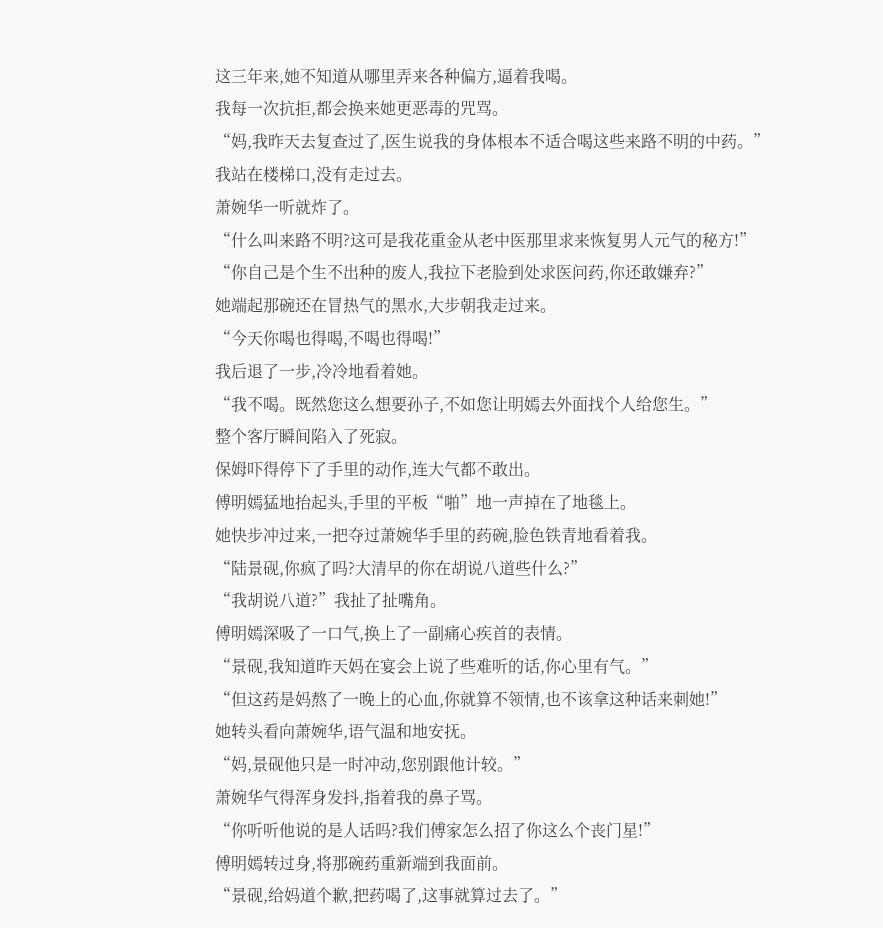这三年来,她不知道从哪里弄来各种偏方,逼着我喝。
我每一次抗拒,都会换来她更恶毒的咒骂。
“妈,我昨天去复查过了,医生说我的身体根本不适合喝这些来路不明的中药。”
我站在楼梯口,没有走过去。
萧婉华一听就炸了。
“什么叫来路不明?这可是我花重金从老中医那里求来恢复男人元气的秘方!”
“你自己是个生不出种的废人,我拉下老脸到处求医问药,你还敢嫌弃?”
她端起那碗还在冒热气的黑水,大步朝我走过来。
“今天你喝也得喝,不喝也得喝!”
我后退了一步,冷冷地看着她。
“我不喝。既然您这么想要孙子,不如您让明嫣去外面找个人给您生。”
整个客厅瞬间陷入了死寂。
保姆吓得停下了手里的动作,连大气都不敢出。
傅明嫣猛地抬起头,手里的平板“啪”地一声掉在了地毯上。
她快步冲过来,一把夺过萧婉华手里的药碗,脸色铁青地看着我。
“陆景砚,你疯了吗?大清早的你在胡说八道些什么?”
“我胡说八道?”我扯了扯嘴角。
傅明嫣深吸了一口气,换上了一副痛心疾首的表情。
“景砚,我知道昨天妈在宴会上说了些难听的话,你心里有气。”
“但这药是妈熬了一晚上的心血,你就算不领情,也不该拿这种话来刺她!”
她转头看向萧婉华,语气温和地安抚。
“妈,景砚他只是一时冲动,您别跟他计较。”
萧婉华气得浑身发抖,指着我的鼻子骂。
“你听听他说的是人话吗?我们傅家怎么招了你这么个丧门星!”
傅明嫣转过身,将那碗药重新端到我面前。
“景砚,给妈道个歉,把药喝了,这事就算过去了。”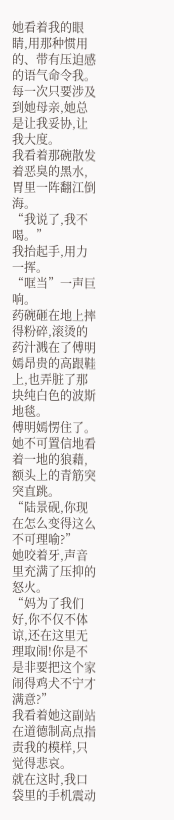她看着我的眼睛,用那种惯用的、带有压迫感的语气命令我。
每一次只要涉及到她母亲,她总是让我妥协,让我大度。
我看着那碗散发着恶臭的黑水,胃里一阵翻江倒海。
“我说了,我不喝。”
我抬起手,用力一挥。
“哐当”一声巨响。
药碗砸在地上摔得粉碎,滚烫的药汁溅在了傅明嫣昂贵的高跟鞋上,也弄脏了那块纯白色的波斯地毯。
傅明嫣愣住了。
她不可置信地看着一地的狼藉,额头上的青筋突突直跳。
“陆景砚,你现在怎么变得这么不可理喻?”
她咬着牙,声音里充满了压抑的怒火。
“妈为了我们好,你不仅不体谅,还在这里无理取闹!你是不是非要把这个家闹得鸡犬不宁才满意?”
我看着她这副站在道德制高点指责我的模样,只觉得悲哀。
就在这时,我口袋里的手机震动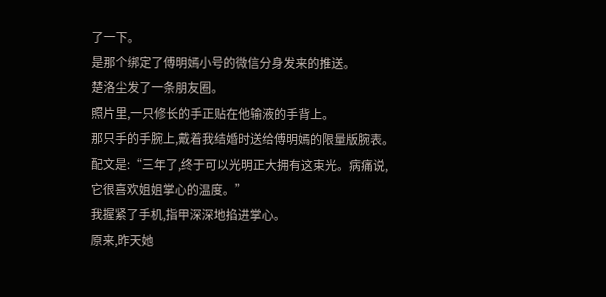了一下。
是那个绑定了傅明嫣小号的微信分身发来的推送。
楚洛尘发了一条朋友圈。
照片里,一只修长的手正贴在他输液的手背上。
那只手的手腕上,戴着我结婚时送给傅明嫣的限量版腕表。
配文是:“三年了,终于可以光明正大拥有这束光。病痛说,它很喜欢姐姐掌心的温度。”
我握紧了手机,指甲深深地掐进掌心。
原来,昨天她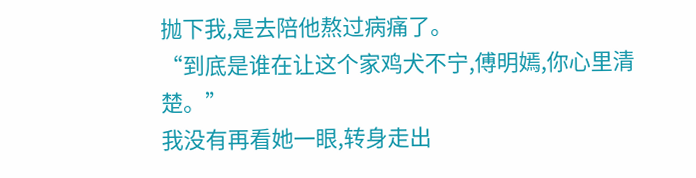抛下我,是去陪他熬过病痛了。
“到底是谁在让这个家鸡犬不宁,傅明嫣,你心里清楚。”
我没有再看她一眼,转身走出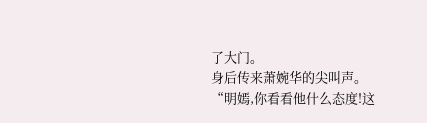了大门。
身后传来萧婉华的尖叫声。
“明嫣,你看看他什么态度!这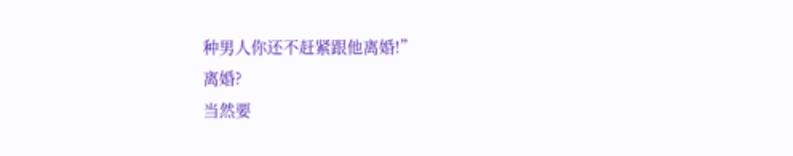种男人你还不赶紧跟他离婚!”
离婚?
当然要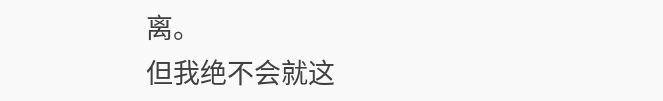离。
但我绝不会就这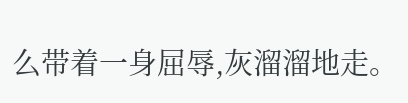么带着一身屈辱,灰溜溜地走。